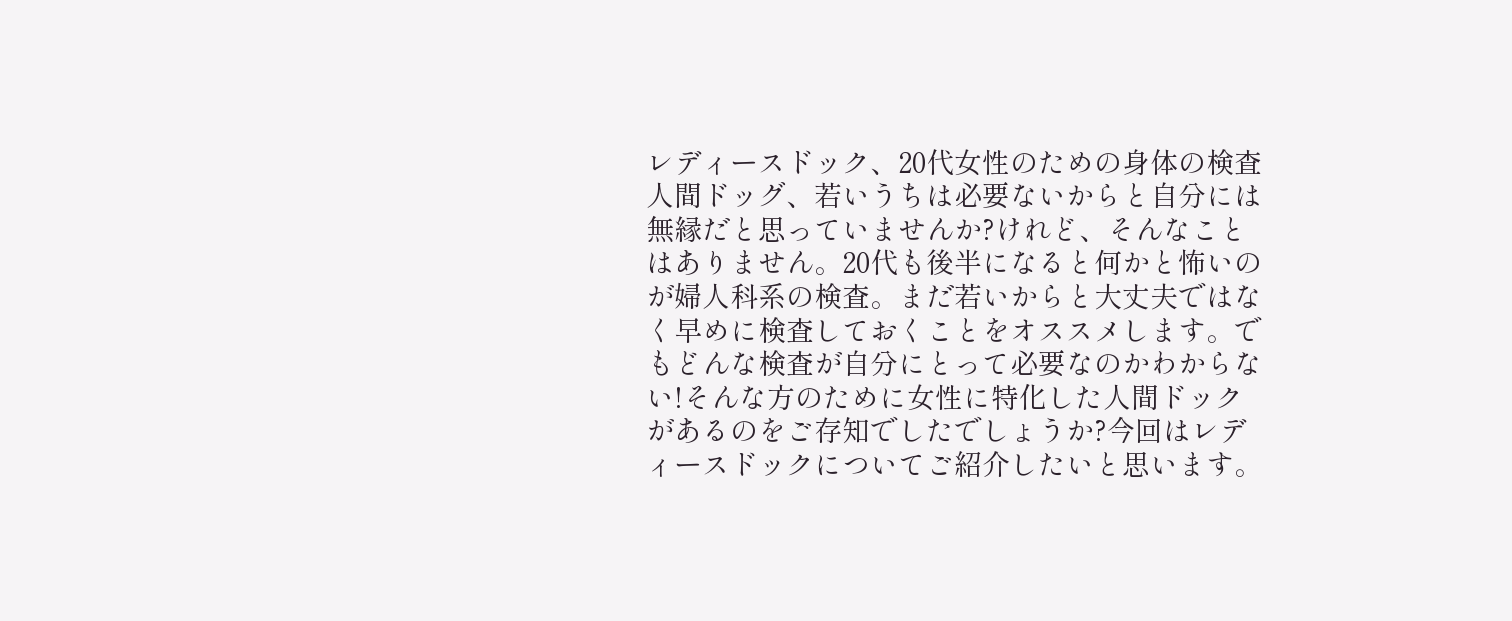レディースドック、20代女性のための身体の検査
人間ドッグ、若いうちは必要ないからと自分には無縁だと思っていませんか?けれど、そんなことはありません。20代も後半になると何かと怖いのが婦人科系の検査。まだ若いからと大丈夫ではなく早めに検査しておくことをオススメします。でもどんな検査が自分にとって必要なのかわからない!そんな方のために女性に特化した人間ドックがあるのをご存知でしたでしょうか?今回はレディースドックについてご紹介したいと思います。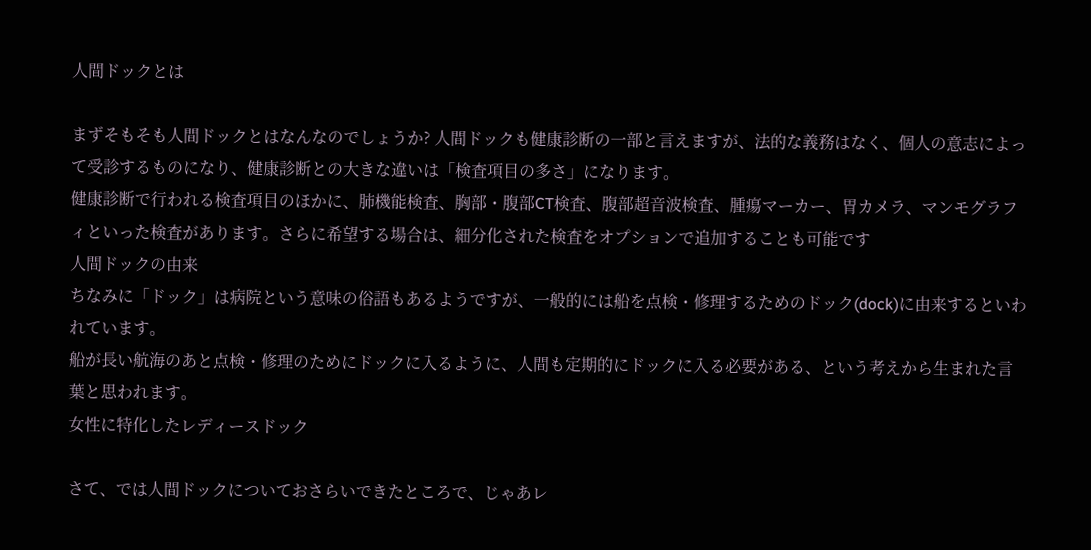人間ドックとは

まずそもそも人間ドックとはなんなのでしょうか? 人間ドックも健康診断の一部と言えますが、法的な義務はなく、個人の意志によって受診するものになり、健康診断との大きな違いは「検査項目の多さ」になります。
健康診断で行われる検査項目のほかに、肺機能検査、胸部・腹部CT検査、腹部超音波検査、腫瘍マーカー、胃カメラ、マンモグラフィといった検査があります。さらに希望する場合は、細分化された検査をオプションで追加することも可能です
人間ドックの由来
ちなみに「ドック」は病院という意味の俗語もあるようですが、一般的には船を点検・修理するためのドック(dock)に由来するといわれています。
船が長い航海のあと点検・修理のためにドックに入るように、人間も定期的にドックに入る必要がある、という考えから生まれた言葉と思われます。
女性に特化したレディースドック

さて、では人間ドックについておさらいできたところで、じゃあレ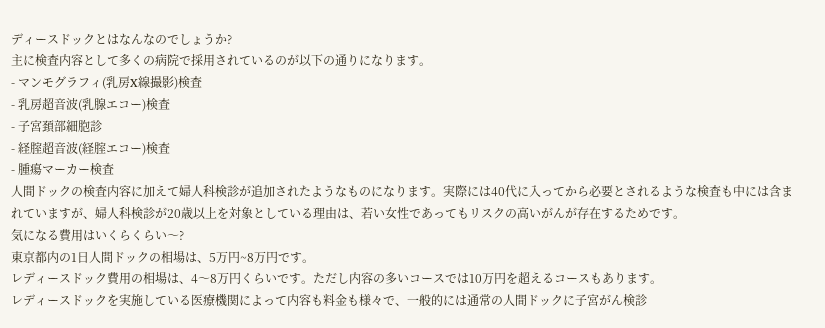ディースドックとはなんなのでしょうか?
主に検査内容として多くの病院で採用されているのが以下の通りになります。
- マンモグラフィ(乳房X線撮影)検査
- 乳房超音波(乳腺エコー)検査
- 子宮頚部細胞診
- 経腟超音波(経腟エコー)検査
- 腫瘍マーカー検査
人間ドックの検査内容に加えて婦人科検診が追加されたようなものになります。実際には40代に入ってから必要とされるような検査も中には含まれていますが、婦人科検診が20歳以上を対象としている理由は、若い女性であってもリスクの高いがんが存在するためです。
気になる費用はいくらくらい〜?
東京都内の1日人間ドックの相場は、5万円~8万円です。
レディースドック費用の相場は、4〜8万円くらいです。ただし内容の多いコースでは10万円を超えるコースもあります。
レディースドックを実施している医療機関によって内容も料金も様々で、一般的には通常の人間ドックに子宮がん検診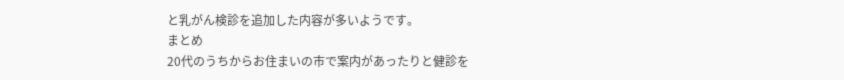と乳がん検診を追加した内容が多いようです。
まとめ
20代のうちからお住まいの市で案内があったりと健診を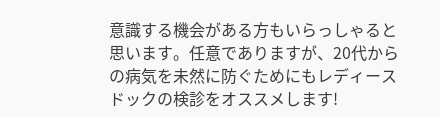意識する機会がある方もいらっしゃると思います。任意でありますが、20代からの病気を未然に防ぐためにもレディースドックの検診をオススメします!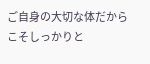ご自身の大切な体だからこそしっかりと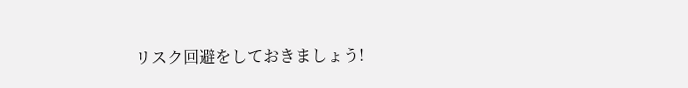リスク回避をしておきましょう!